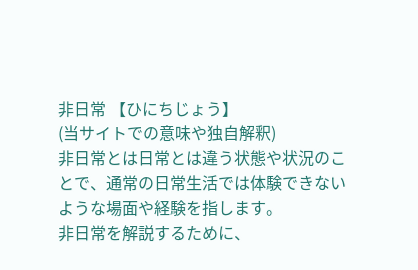非日常 【ひにちじょう】
(当サイトでの意味や独自解釈)
非日常とは日常とは違う状態や状況のことで、通常の日常生活では体験できないような場面や経験を指します。
非日常を解説するために、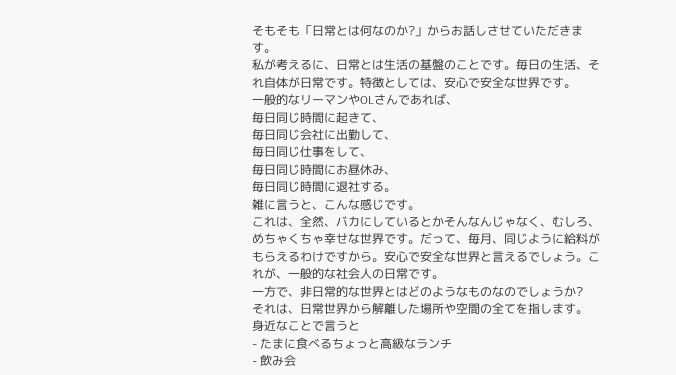そもそも「日常とは何なのか?」からお話しさせていただきます。
私が考えるに、日常とは生活の基盤のことです。毎日の生活、それ自体が日常です。特徴としては、安心で安全な世界です。
一般的なリーマンやOLさんであれば、
毎日同じ時間に起きて、
毎日同じ会社に出勤して、
毎日同じ仕事をして、
毎日同じ時間にお昼休み、
毎日同じ時間に退社する。
雑に言うと、こんな感じです。
これは、全然、バカにしているとかそんなんじゃなく、むしろ、めちゃくちゃ幸せな世界です。だって、毎月、同じように給料がもらえるわけですから。安心で安全な世界と言えるでしょう。これが、一般的な社会人の日常です。
一方で、非日常的な世界とはどのようなものなのでしょうか?
それは、日常世界から解離した場所や空間の全てを指します。
身近なことで言うと
- たまに食べるちょっと高級なランチ
- 飲み会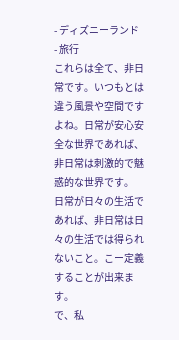- ディズニーランド
- 旅行
これらは全て、非日常です。いつもとは違う風景や空間ですよね。日常が安心安全な世界であれば、非日常は刺激的で魅惑的な世界です。
日常が日々の生活であれば、非日常は日々の生活では得られないこと。こー定義することが出来ます。
で、私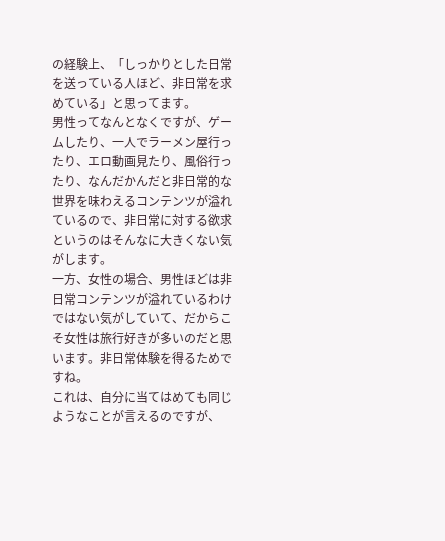の経験上、「しっかりとした日常を送っている人ほど、非日常を求めている」と思ってます。
男性ってなんとなくですが、ゲームしたり、一人でラーメン屋行ったり、エロ動画見たり、風俗行ったり、なんだかんだと非日常的な世界を味わえるコンテンツが溢れているので、非日常に対する欲求というのはそんなに大きくない気がします。
一方、女性の場合、男性ほどは非日常コンテンツが溢れているわけではない気がしていて、だからこそ女性は旅行好きが多いのだと思います。非日常体験を得るためですね。
これは、自分に当てはめても同じようなことが言えるのですが、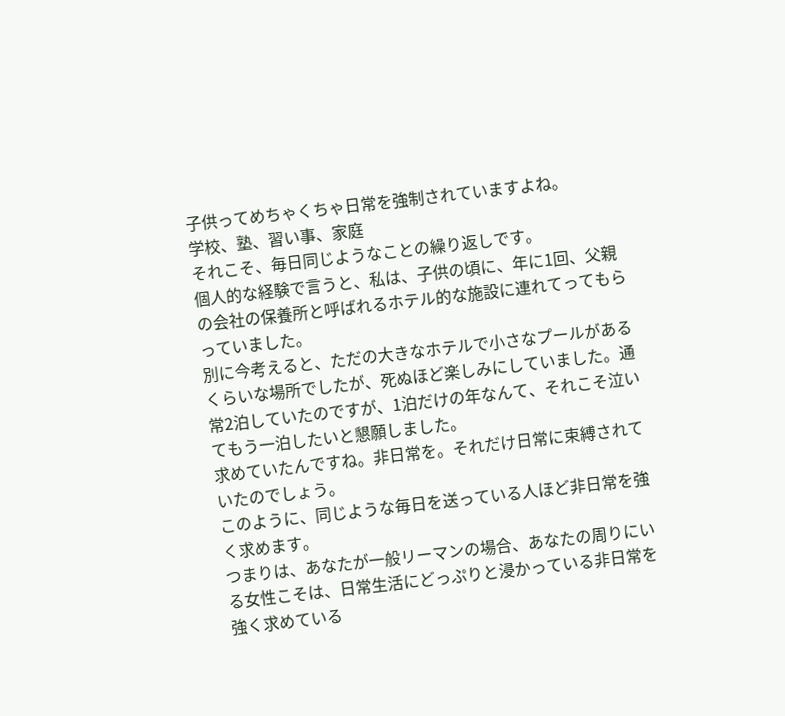子供ってめちゃくちゃ日常を強制されていますよね。
学校、塾、習い事、家庭
それこそ、毎日同じようなことの繰り返しです。
個人的な経験で言うと、私は、子供の頃に、年に1回、父親の会社の保養所と呼ばれるホテル的な施設に連れてってもらっていました。
別に今考えると、ただの大きなホテルで小さなプールがあるくらいな場所でしたが、死ぬほど楽しみにしていました。通常2泊していたのですが、1泊だけの年なんて、それこそ泣いてもう一泊したいと懇願しました。
求めていたんですね。非日常を。それだけ日常に束縛されていたのでしょう。
このように、同じような毎日を送っている人ほど非日常を強く求めます。
つまりは、あなたが一般リーマンの場合、あなたの周りにいる女性こそは、日常生活にどっぷりと浸かっている非日常を強く求めている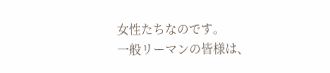女性たちなのです。
一般リーマンの皆様は、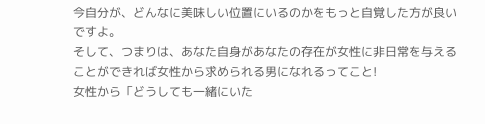今自分が、どんなに美味しい位置にいるのかをもっと自覚した方が良いですよ。
そして、つまりは、あなた自身があなたの存在が女性に非日常を与えることができれば女性から求められる男になれるってこと!
女性から「どうしても一緒にいた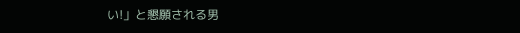い!」と懇願される男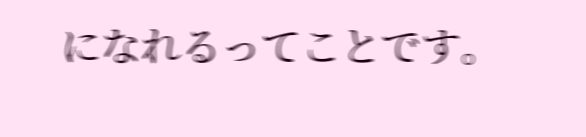になれるってことです。